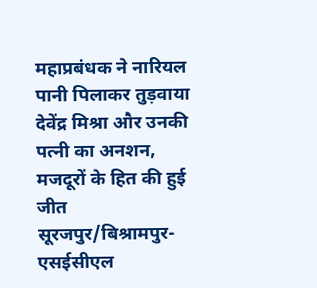महाप्रबंधक ने नारियल पानी पिलाकर तुड़वाया देवेंद्र मिश्रा और उनकी पत्नी का अनशन, मजदूरों के हित की हुई जीत
सूरजपुर/बिश्रामपुर- एसईसीएल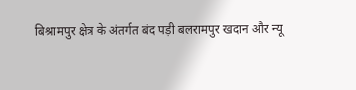बिश्रामपुर क्षेत्र के अंतर्गत बंद पड़ी बलरामपुर खदान और न्यू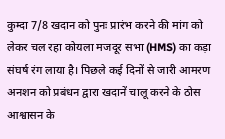कुम्दा 7/8 खदान को पुनः प्रारंभ करने की मांग को लेकर चल रहा कोयला मजदूर सभा (HMS) का कड़ा संघर्ष रंग लाया है। पिछले कई दिनों से जारी आमरण अनशन को प्रबंधन द्वारा खदानें चालू करने के ठोस आश्वासन के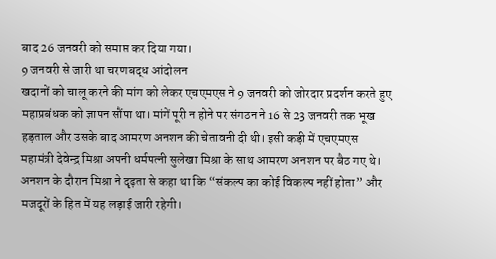बाद 26 जनवरी को समाप्त कर दिया गया।
9 जनवरी से जारी था चरणबद्ध आंदोलन
खदानों को चालू करने की मांग को लेकर एचएमएस ने 9 जनवरी को जोरदार प्रदर्शन करते हुए महाप्रबंधक को ज्ञापन सौंपा था। मांगें पूरी न होने पर संगठन ने 16 से 23 जनवरी तक भूख हड़ताल और उसके बाद आमरण अनशन की चेतावनी दी थी। इसी कड़ी में एचएमएस महामंत्री देवेन्द्र मिश्रा अपनी धर्मपत्नी सुलेखा मिश्रा के साथ आमरण अनशन पर बैठ गए थे। अनशन के दौरान मिश्रा ने दृढ़ता से कहा था कि “संकल्प का कोई विकल्प नहीं होता” और मजदूरों के हित में यह लड़ाई जारी रहेगी।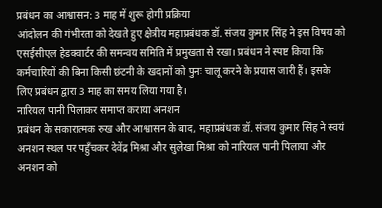प्रबंधन का आश्वासन: 3 माह में शुरू होगी प्रक्रिया
आंदोलन की गंभीरता को देखते हुए क्षेत्रीय महाप्रबंधक डॉ. संजय कुमार सिंह ने इस विषय को एसईसीएल हेडक्वार्टर की समन्वय समिति में प्रमुखता से रखा। प्रबंधन ने स्पष्ट किया कि कर्मचारियों की बिना किसी छंटनी के खदानों को पुनः चालू करने के प्रयास जारी हैं। इसके लिए प्रबंधन द्वारा 3 माह का समय लिया गया है।
नारियल पानी पिलाकर समाप्त कराया अनशन
प्रबंधन के सकारात्मक रुख और आश्वासन के बाद, महाप्रबंधक डॉ. संजय कुमार सिंह ने स्वयं अनशन स्थल पर पहुँचकर देवेंद्र मिश्रा और सुलेखा मिश्रा को नारियल पानी पिलाया और अनशन को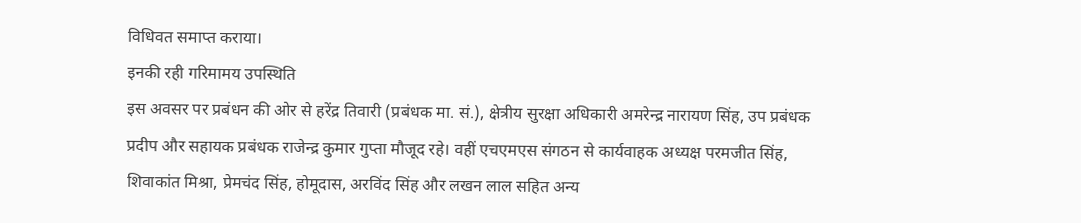विधिवत समाप्त कराया।
इनकी रही गरिमामय उपस्थिति
इस अवसर पर प्रबंधन की ओर से हरेंद्र तिवारी (प्रबंधक मा. सं.), क्षेत्रीय सुरक्षा अधिकारी अमरेन्द्र नारायण सिंह, उप प्रबंधक प्रदीप और सहायक प्रबंधक राजेन्द्र कुमार गुप्ता मौजूद रहे। वहीं एचएमएस संगठन से कार्यवाहक अध्यक्ष परमजीत सिंह, शिवाकांत मिश्रा, प्रेमचंद सिंह, होमूदास, अरविंद सिंह और लखन लाल सहित अन्य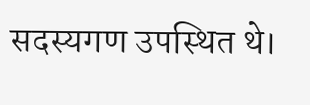सदस्यगण उपस्थित थे।